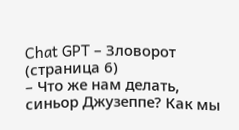Chat GPT – Зловорот (страница 6)
– Что же нам делать, синьор Джузеппе? Как мы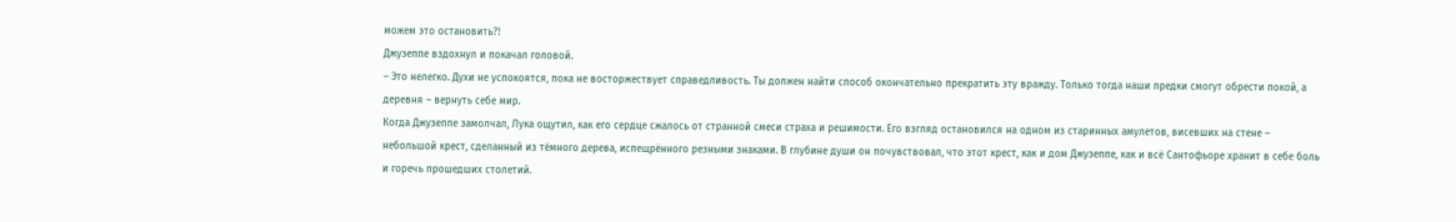можем это остановить?!
Джузеппе вздохнул и покачал головой.
– Это нелегко. Духи не успокоятся, пока не восторжествует справедливость. Ты должен найти способ окончательно прекратить эту вражду. Только тогда наши предки смогут обрести покой, а деревня – вернуть себе мир.
Когда Джузеппе замолчал, Лука ощутил, как его сердце сжалось от странной смеси страха и решимости. Его взгляд остановился на одном из старинных амулетов, висевших на стене – небольшой крест, сделанный из тёмного дерева, испещрённого резными знаками. В глубине души он почувствовал, что этот крест, как и дом Джузеппе, как и всё Сантофьоре хранит в себе боль и горечь прошедших столетий.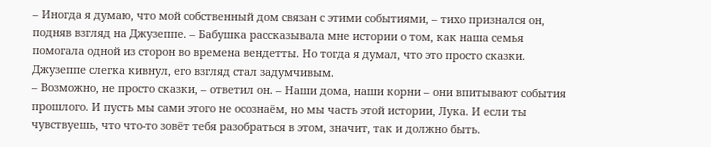– Иногда я думаю, что мой собственный дом связан с этими событиями, – тихо признался он, подняв взгляд на Джузеппе. – Бабушка рассказывала мне истории о том, как наша семья помогала одной из сторон во времена вендетты. Но тогда я думал, что это просто сказки.
Джузеппе слегка кивнул, его взгляд стал задумчивым.
– Возможно, не просто сказки, – ответил он. – Наши дома, наши корни – они впитывают события прошлого. И пусть мы сами этого не осознаём, но мы часть этой истории, Лука. И если ты чувствуешь, что что-то зовёт тебя разобраться в этом, значит, так и должно быть.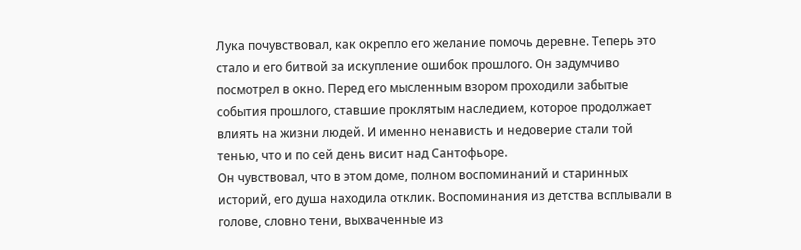Лука почувствовал, как окрепло его желание помочь деревне. Теперь это стало и его битвой за искупление ошибок прошлого. Он задумчиво посмотрел в окно. Перед его мысленным взором проходили забытые события прошлого, ставшие проклятым наследием, которое продолжает влиять на жизни людей. И именно ненависть и недоверие стали той тенью, что и по сей день висит над Сантофьоре.
Он чувствовал, что в этом доме, полном воспоминаний и старинных историй, его душа находила отклик. Воспоминания из детства всплывали в голове, словно тени, выхваченные из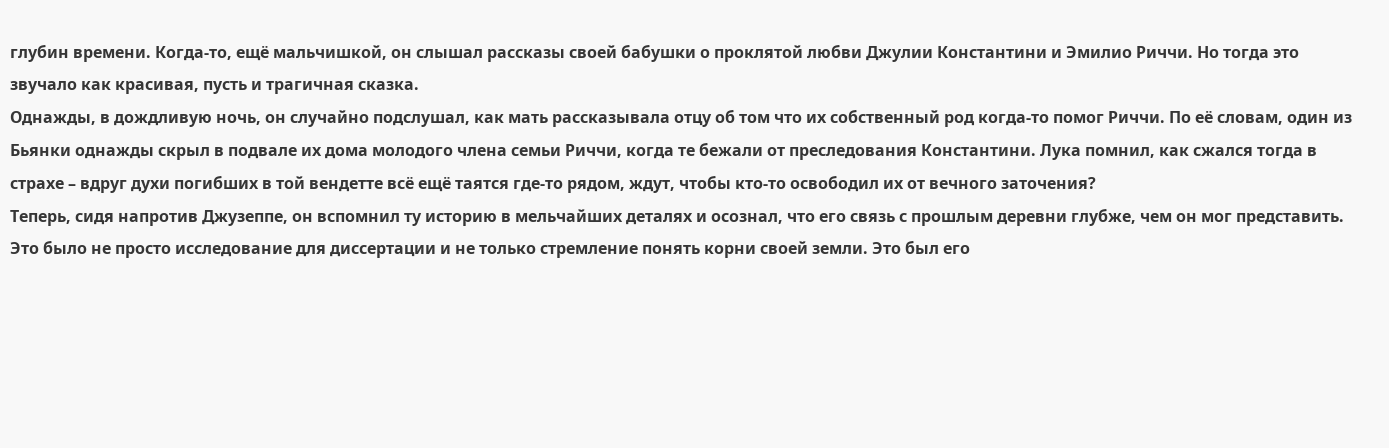глубин времени. Когда-то, ещё мальчишкой, он слышал рассказы своей бабушки о проклятой любви Джулии Константини и Эмилио Риччи. Но тогда это звучало как красивая, пусть и трагичная сказка.
Однажды, в дождливую ночь, он случайно подслушал, как мать рассказывала отцу об том что их собственный род когда-то помог Риччи. По её словам, один из Бьянки однажды скрыл в подвале их дома молодого члена семьи Риччи, когда те бежали от преследования Константини. Лука помнил, как сжался тогда в страхе – вдруг духи погибших в той вендетте всё ещё таятся где-то рядом, ждут, чтобы кто-то освободил их от вечного заточения?
Теперь, сидя напротив Джузеппе, он вспомнил ту историю в мельчайших деталях и осознал, что его связь с прошлым деревни глубже, чем он мог представить. Это было не просто исследование для диссертации и не только стремление понять корни своей земли. Это был его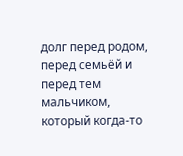долг перед родом, перед семьёй и перед тем мальчиком, который когда-то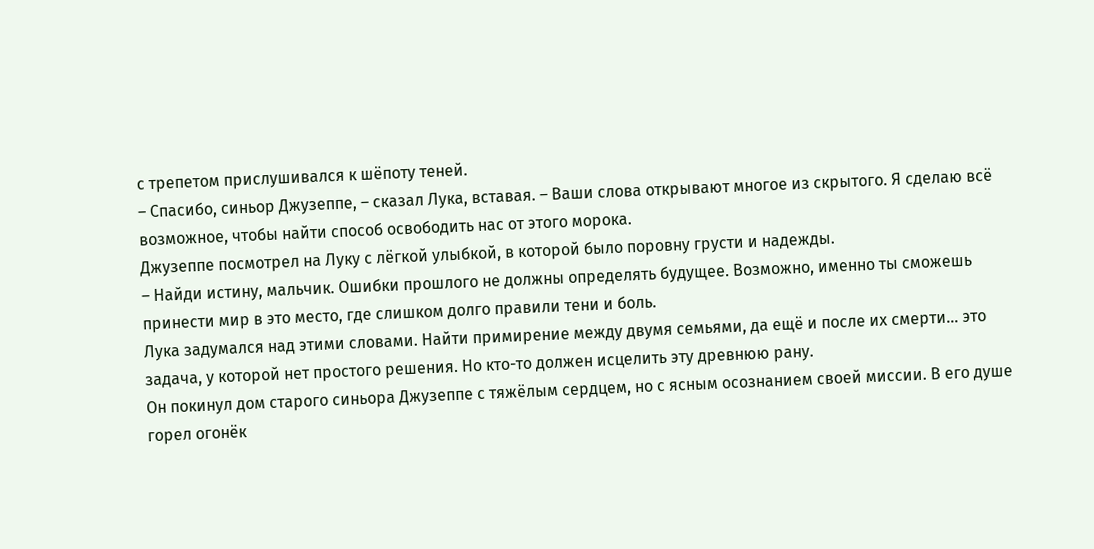с трепетом прислушивался к шёпоту теней.
– Спасибо, синьор Джузеппе, – сказал Лука, вставая. – Ваши слова открывают многое из скрытого. Я сделаю всё возможное, чтобы найти способ освободить нас от этого морока.
Джузеппе посмотрел на Луку с лёгкой улыбкой, в которой было поровну грусти и надежды.
– Найди истину, мальчик. Ошибки прошлого не должны определять будущее. Возможно, именно ты сможешь принести мир в это место, где слишком долго правили тени и боль.
Лука задумался над этими словами. Найти примирение между двумя семьями, да ещё и после их смерти… это задача, у которой нет простого решения. Но кто-то должен исцелить эту древнюю рану.
Он покинул дом старого синьора Джузеппе с тяжёлым сердцем, но с ясным осознанием своей миссии. В его душе горел огонёк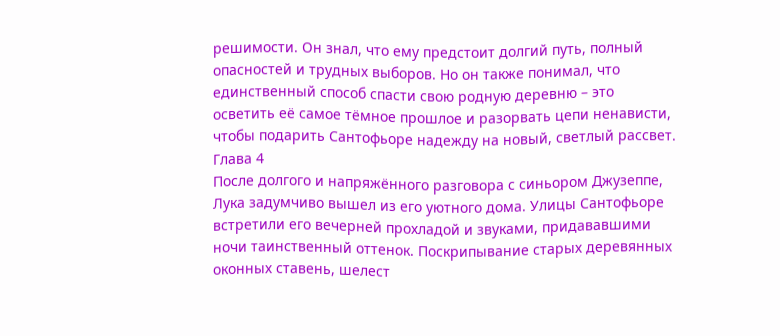решимости. Он знал, что ему предстоит долгий путь, полный опасностей и трудных выборов. Но он также понимал, что единственный способ спасти свою родную деревню – это осветить её самое тёмное прошлое и разорвать цепи ненависти, чтобы подарить Сантофьоре надежду на новый, светлый рассвет.
Глава 4
После долгого и напряжённого разговора с синьором Джузеппе, Лука задумчиво вышел из его уютного дома. Улицы Сантофьоре встретили его вечерней прохладой и звуками, придававшими ночи таинственный оттенок. Поскрипывание старых деревянных оконных ставень, шелест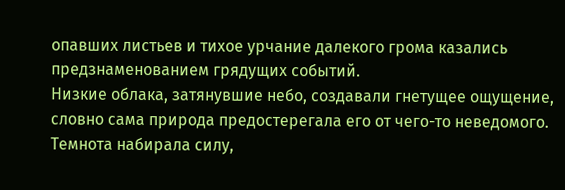опавших листьев и тихое урчание далекого грома казались предзнаменованием грядущих событий.
Низкие облака, затянувшие небо, создавали гнетущее ощущение, словно сама природа предостерегала его от чего-то неведомого. Темнота набирала силу,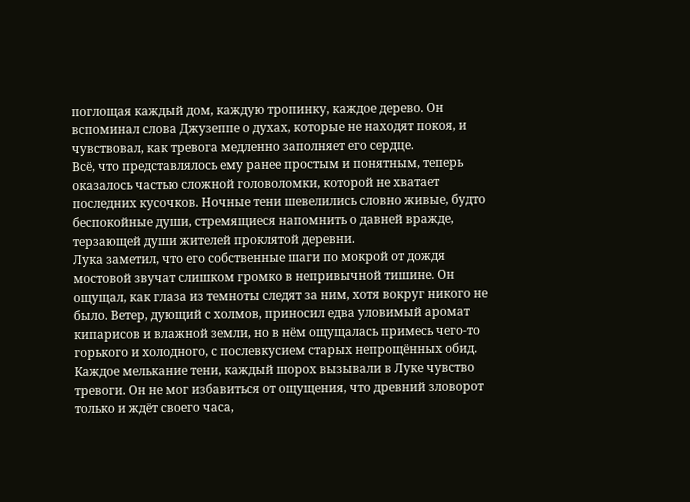поглощая каждый дом, каждую тропинку, каждое дерево. Он вспоминал слова Джузеппе о духах, которые не находят покоя, и чувствовал, как тревога медленно заполняет его сердце.
Всё, что представлялось ему ранее простым и понятным, теперь оказалось частью сложной головоломки, которой не хватает последних кусочков. Ночные тени шевелились словно живые, будто беспокойные души, стремящиеся напомнить о давней вражде, терзающей души жителей проклятой деревни.
Лука заметил, что его собственные шаги по мокрой от дождя мостовой звучат слишком громко в непривычной тишине. Он ощущал, как глаза из темноты следят за ним, хотя вокруг никого не было. Ветер, дующий с холмов, приносил едва уловимый аромат кипарисов и влажной земли, но в нём ощущалась примесь чего-то горького и холодного, с послевкусием старых непрощённых обид.
Каждое мелькание тени, каждый шорох вызывали в Луке чувство тревоги. Он не мог избавиться от ощущения, что древний зловорот только и ждёт своего часа,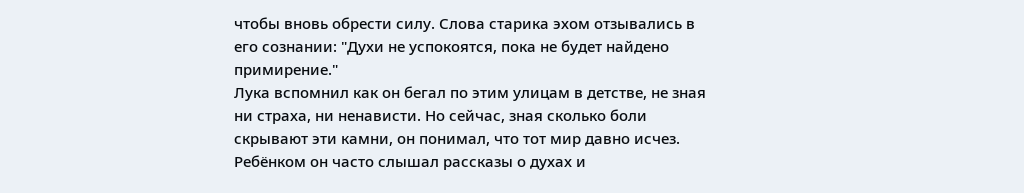чтобы вновь обрести силу. Слова старика эхом отзывались в его сознании: "Духи не успокоятся, пока не будет найдено примирение."
Лука вспомнил как он бегал по этим улицам в детстве, не зная ни страха, ни ненависти. Но сейчас, зная сколько боли скрывают эти камни, он понимал, что тот мир давно исчез. Ребёнком он часто слышал рассказы о духах и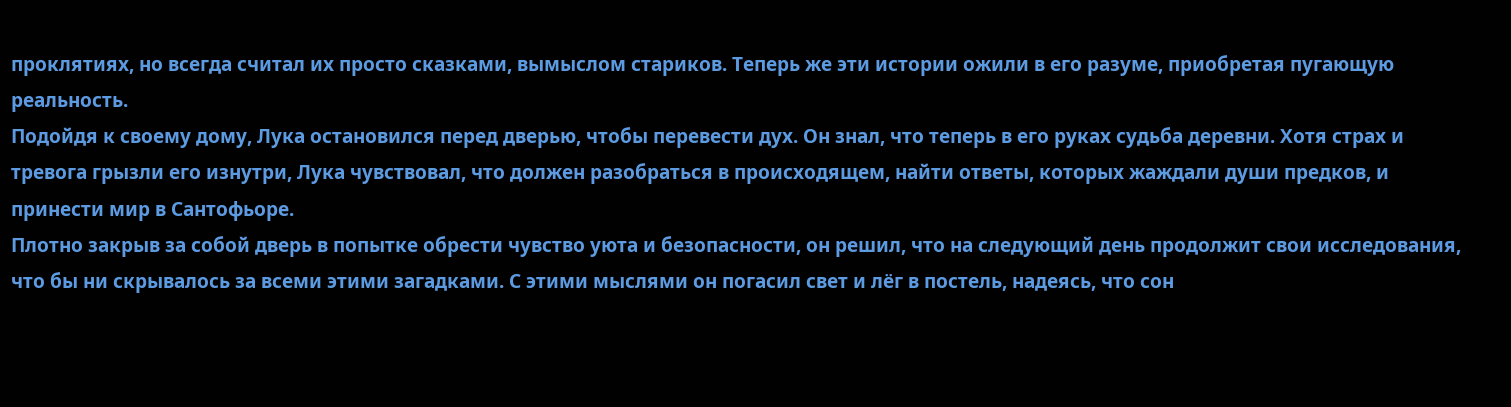проклятиях, но всегда считал их просто сказками, вымыслом стариков. Теперь же эти истории ожили в его разуме, приобретая пугающую реальность.
Подойдя к своему дому, Лука остановился перед дверью, чтобы перевести дух. Он знал, что теперь в его руках судьба деревни. Хотя страх и тревога грызли его изнутри, Лука чувствовал, что должен разобраться в происходящем, найти ответы, которых жаждали души предков, и принести мир в Сантофьоре.
Плотно закрыв за собой дверь в попытке обрести чувство уюта и безопасности, он решил, что на следующий день продолжит свои исследования, что бы ни скрывалось за всеми этими загадками. С этими мыслями он погасил свет и лёг в постель, надеясь, что сон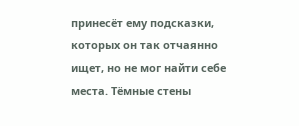принесёт ему подсказки, которых он так отчаянно ищет, но не мог найти себе места. Тёмные стены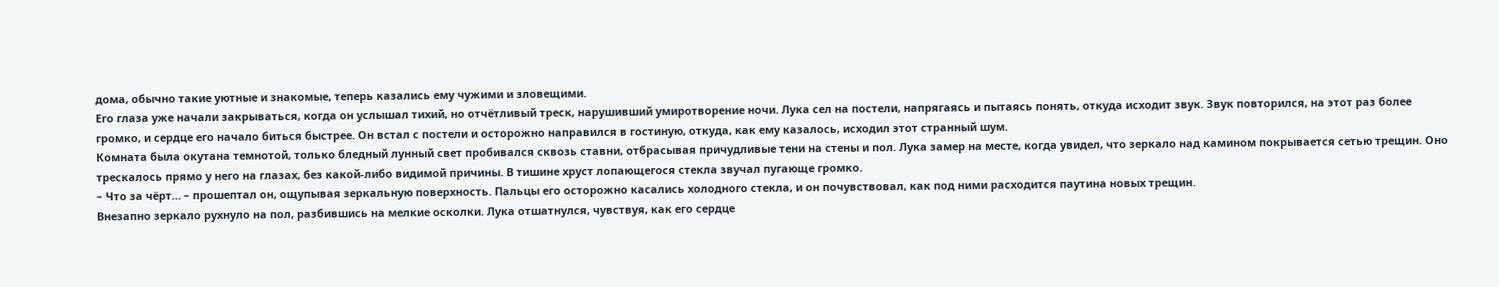дома, обычно такие уютные и знакомые, теперь казались ему чужими и зловещими.
Его глаза уже начали закрываться, когда он услышал тихий, но отчётливый треск, нарушивший умиротворение ночи. Лука сел на постели, напрягаясь и пытаясь понять, откуда исходит звук. Звук повторился, на этот раз более громко, и сердце его начало биться быстрее. Он встал с постели и осторожно направился в гостиную, откуда, как ему казалось, исходил этот странный шум.
Комната была окутана темнотой, только бледный лунный свет пробивался сквозь ставни, отбрасывая причудливые тени на стены и пол. Лука замер на месте, когда увидел, что зеркало над камином покрывается сетью трещин. Оно трескалось прямо у него на глазах, без какой-либо видимой причины. В тишине хруст лопающегося стекла звучал пугающе громко.
– Что за чёрт… – прошептал он, ощупывая зеркальную поверхность. Пальцы его осторожно касались холодного стекла, и он почувствовал, как под ними расходится паутина новых трещин.
Внезапно зеркало рухнуло на пол, разбившись на мелкие осколки. Лука отшатнулся, чувствуя, как его сердце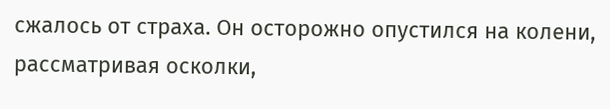сжалось от страха. Он осторожно опустился на колени, рассматривая осколки,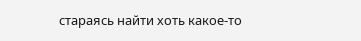стараясь найти хоть какое-то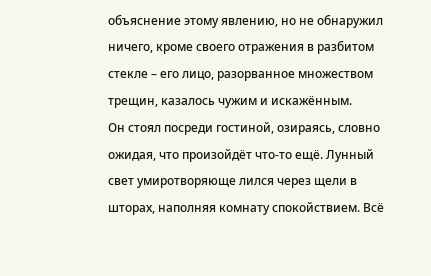объяснение этому явлению, но не обнаружил ничего, кроме своего отражения в разбитом стекле – его лицо, разорванное множеством трещин, казалось чужим и искажённым.
Он стоял посреди гостиной, озираясь, словно ожидая, что произойдёт что-то ещё. Лунный свет умиротворяюще лился через щели в шторах, наполняя комнату спокойствием. Всё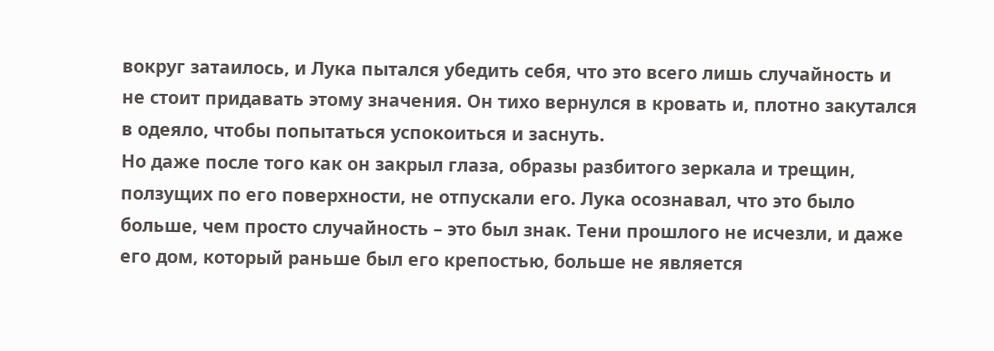вокруг затаилось, и Лука пытался убедить себя, что это всего лишь случайность и не стоит придавать этому значения. Он тихо вернулся в кровать и, плотно закутался в одеяло, чтобы попытаться успокоиться и заснуть.
Но даже после того как он закрыл глаза, образы разбитого зеркала и трещин, ползущих по его поверхности, не отпускали его. Лука осознавал, что это было больше, чем просто случайность – это был знак. Тени прошлого не исчезли, и даже его дом, который раньше был его крепостью, больше не является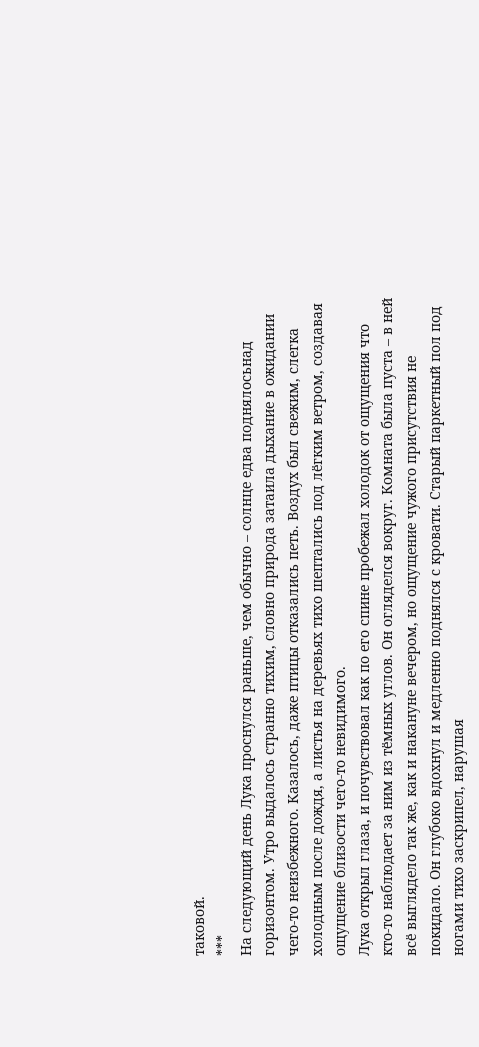таковой.
***
На следующий день Лука проснулся раньше, чем обычно – солнце едва поднялосьнад горизонтом. Утро выдалось странно тихим, словно природа затаила дыхание в ожидании чего-то неизбежного. Казалось, даже птицы отказались петь. Воздух был свежим, слегка холодным после дождя, а листья на деревьях тихо шептались под лёгким ветром, создавая ощущение близости чего-то невидимого.
Лука открыл глаза, и почувствовал как по его спине пробежал холодок от ощущения что кто-то наблюдает за ним из тёмных углов. Он огляделся вокруг. Комната была пуста – в ней всё выглядело так же, как и накануне вечером, но ощущение чужого присутствия не покидало. Он глубоко вдохнул и медленно поднялся с кровати. Старый паркетный пол под ногами тихо заскрипел, нарушая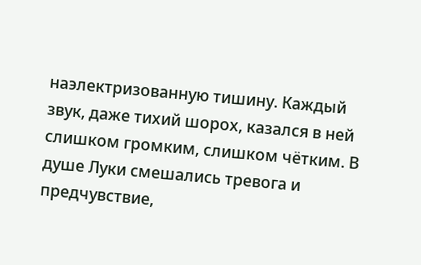наэлектризованную тишину. Каждый звук, даже тихий шорох, казался в ней слишком громким, слишком чётким. В душе Луки смешались тревога и предчувствие,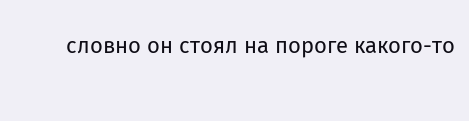словно он стоял на пороге какого-то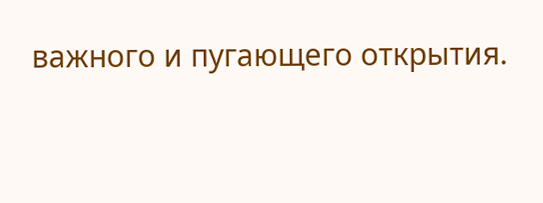важного и пугающего открытия.